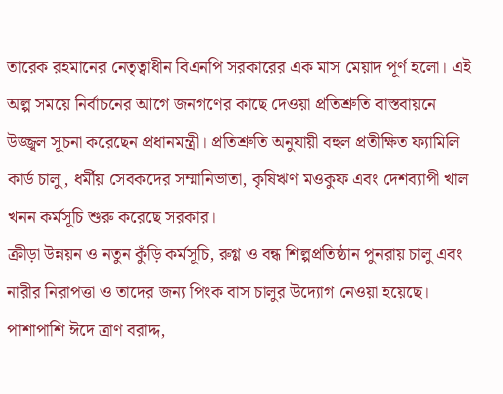তারেক রহমানের নেতৃত্বাধীন বিএনপি সরকারের এক মাস মেয়াদ পূর্ণ হলো। এই অল্প সময়ে নির্বাচনের আগে জনগণের কাছে দেওয়া প্রতিশ্রুতি বাস্তবায়নে উজ্জ্বল সূচনা করেছেন প্রধানমন্ত্রী। প্রতিশ্রুতি অনুযায়ী বহুল প্রতীক্ষিত ফ্যামিলি কার্ড চালু, ধর্মীয় সেবকদের সম্মানিভাতা, কৃষিঋণ মওকুফ এবং দেশব্যাপী খাল খনন কর্মসূচি শুরু করেছে সরকার।
ক্রীড়া উন্নয়ন ও নতুন কুঁড়ি কর্মসূচি, রুগ্ণ ও বন্ধ শিল্পপ্রতিষ্ঠান পুনরায় চালু এবং নারীর নিরাপত্তা ও তাদের জন্য পিংক বাস চালুর উদ্যোগ নেওয়া হয়েছে। পাশাপাশি ঈদে ত্রাণ বরাদ্দ,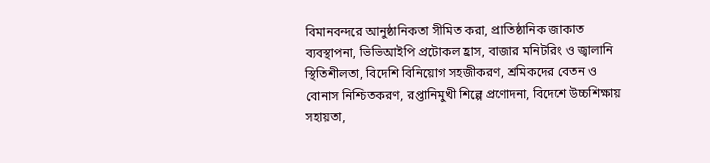বিমানবন্দরে আনুষ্ঠানিকতা সীমিত করা, প্রাতিষ্ঠানিক জাকাত ব্যবস্থাপনা, ভিভিআইপি প্রটোকল হ্রাস, বাজার মনিটরিং ও জ্বালানি স্থিতিশীলতা, বিদেশি বিনিয়োগ সহজীকরণ, শ্রমিকদের বেতন ও বোনাস নিশ্চিতকরণ, রপ্তানিমুখী শিল্পে প্রণোদনা, বিদেশে উচ্চশিক্ষায় সহায়তা,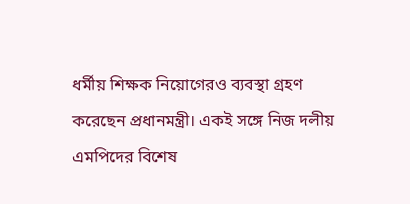ধর্মীয় শিক্ষক নিয়োগেরও ব্যবস্থা গ্রহণ করেছেন প্রধানমন্ত্রী। একই সঙ্গে নিজ দলীয় এমপিদের বিশেষ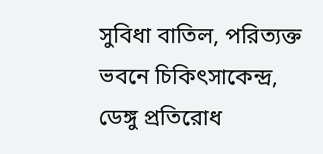সুবিধা বাতিল, পরিত্যক্ত ভবনে চিকিৎসাকেন্দ্র, ডেঙ্গু প্রতিরোধ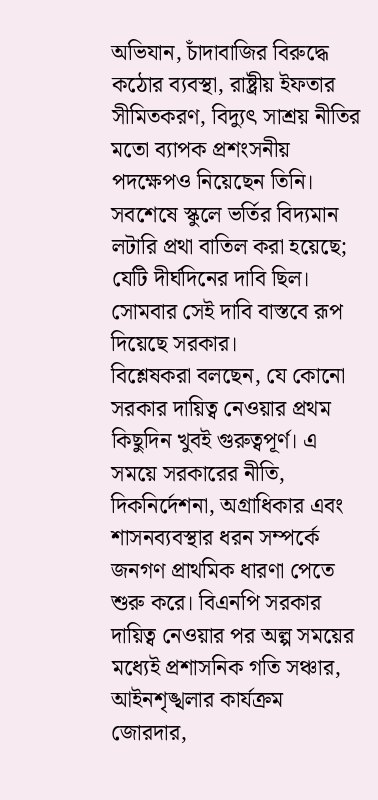অভিযান, চাঁদাবাজির বিরুদ্ধে কঠোর ব্যবস্থা, রাষ্ট্রীয় ইফতার সীমিতকরণ, বিদ্যুৎ সাশ্রয় নীতির মতো ব্যাপক প্রশংসনীয় পদক্ষেপও নিয়েছেন তিনি। সবশেষে স্কুলে ভর্তির বিদ্যমান লটারি প্রথা বাতিল করা হয়েছে; যেটি দীর্ঘদিনের দাবি ছিল। সোমবার সেই দাবি বাস্তবে রূপ দিয়েছে সরকার।
বিশ্লেষকরা বলছেন, যে কোনো সরকার দায়িত্ব নেওয়ার প্রথম কিছুদিন খুবই গুরুত্বপূর্ণ। এ সময়ে সরকারের নীতি, দিকনির্দেশনা, অগ্রাধিকার এবং শাসনব্যবস্থার ধরন সম্পর্কে জনগণ প্রাথমিক ধারণা পেতে শুরু করে। বিএনপি সরকার দায়িত্ব নেওয়ার পর অল্প সময়ের মধ্যেই প্রশাসনিক গতি সঞ্চার, আইনশৃঙ্খলার কার্যক্রম জোরদার,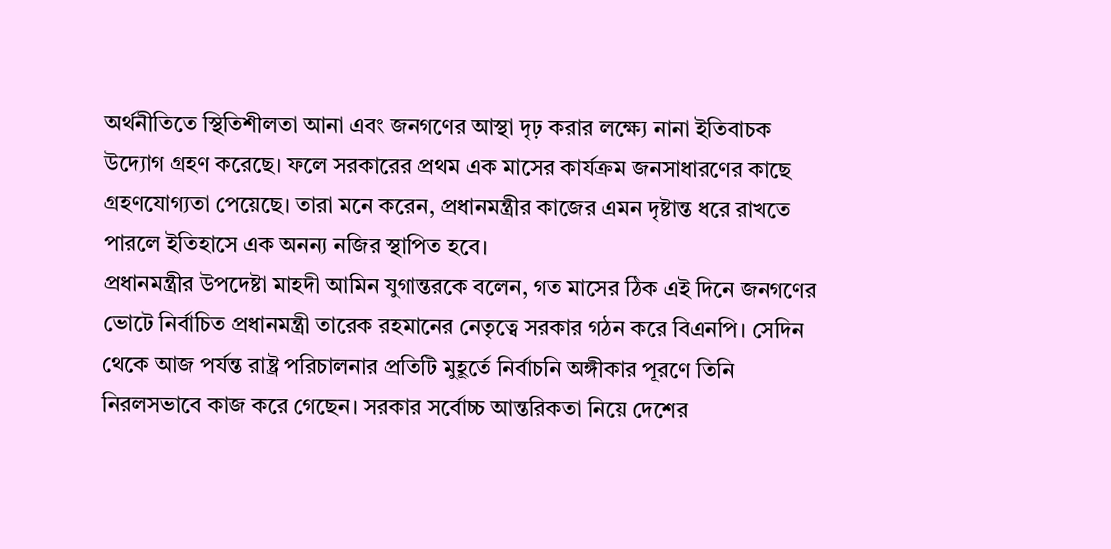অর্থনীতিতে স্থিতিশীলতা আনা এবং জনগণের আস্থা দৃঢ় করার লক্ষ্যে নানা ইতিবাচক উদ্যোগ গ্রহণ করেছে। ফলে সরকারের প্রথম এক মাসের কার্যক্রম জনসাধারণের কাছে গ্রহণযোগ্যতা পেয়েছে। তারা মনে করেন, প্রধানমন্ত্রীর কাজের এমন দৃষ্টান্ত ধরে রাখতে পারলে ইতিহাসে এক অনন্য নজির স্থাপিত হবে।
প্রধানমন্ত্রীর উপদেষ্টা মাহদী আমিন যুগান্তরকে বলেন, গত মাসের ঠিক এই দিনে জনগণের ভোটে নির্বাচিত প্রধানমন্ত্রী তারেক রহমানের নেতৃত্বে সরকার গঠন করে বিএনপি। সেদিন থেকে আজ পর্যন্ত রাষ্ট্র পরিচালনার প্রতিটি মুহূর্তে নির্বাচনি অঙ্গীকার পূরণে তিনি নিরলসভাবে কাজ করে গেছেন। সরকার সর্বোচ্চ আন্তরিকতা নিয়ে দেশের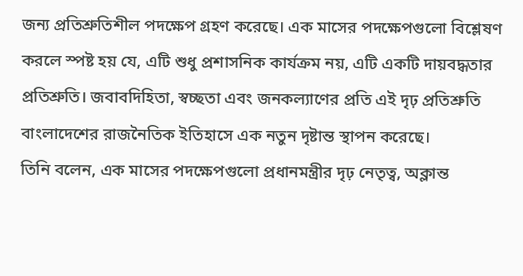জন্য প্রতিশ্রুতিশীল পদক্ষেপ গ্রহণ করেছে। এক মাসের পদক্ষেপগুলো বিশ্লেষণ করলে স্পষ্ট হয় যে, এটি শুধু প্রশাসনিক কার্যক্রম নয়, এটি একটি দায়বদ্ধতার প্রতিশ্রুতি। জবাবদিহিতা, স্বচ্ছতা এবং জনকল্যাণের প্রতি এই দৃঢ় প্রতিশ্রুতি বাংলাদেশের রাজনৈতিক ইতিহাসে এক নতুন দৃষ্টান্ত স্থাপন করেছে।
তিনি বলেন, এক মাসের পদক্ষেপগুলো প্রধানমন্ত্রীর দৃঢ় নেতৃত্ব, অক্লান্ত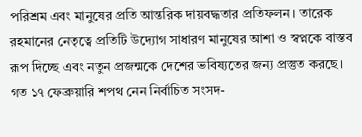পরিশ্রম এবং মানুষের প্রতি আন্তরিক দায়বদ্ধতার প্রতিফলন। তারেক রহমানের নেতৃত্বে প্রতিটি উদ্যোগ সাধারণ মানুষের আশা ও স্বপ্নকে বাস্তব রূপ দিচ্ছে এবং নতুন প্রজন্মকে দেশের ভবিষ্যতের জন্য প্রস্তুত করছে।
গত ১৭ ফেব্রুয়ারি শপথ নেন নির্বাচিত সংসদ-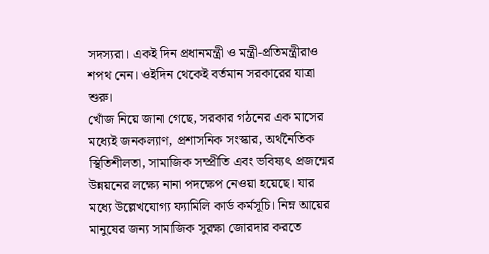সদস্যরা। একই দিন প্রধানমন্ত্রী ও মন্ত্রী-প্রতিমন্ত্রীরাও শপথ নেন। ওইদিন থেকেই বর্তমান সরকারের যাত্রা শুরু।
খোঁজ নিয়ে জানা গেছে, সরকার গঠনের এক মাসের মধ্যেই জনকল্যাণ, প্রশাসনিক সংস্কার, অর্থনৈতিক স্থিতিশীলতা, সামাজিক সম্প্রীতি এবং ভবিষ্যৎ প্রজন্মের উন্নয়নের লক্ষ্যে নানা পদক্ষেপ নেওয়া হয়েছে। যার মধ্যে উল্লেখযোগ্য ফ্যামিলি কার্ড কর্মসূচি। নিম্ন আয়ের মানুষের জন্য সামাজিক সুরক্ষা জোরদার করতে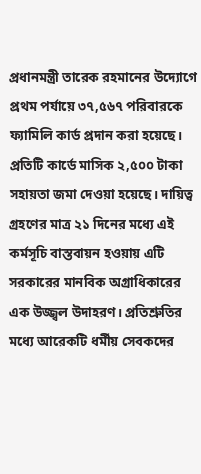প্রধানমন্ত্রী তারেক রহমানের উদ্যোগে প্রথম পর্যায়ে ৩৭,৫৬৭ পরিবারকে ফ্যামিলি কার্ড প্রদান করা হয়েছে। প্রতিটি কার্ডে মাসিক ২,৫০০ টাকা সহায়তা জমা দেওয়া হয়েছে। দায়িত্ব গ্রহণের মাত্র ২১ দিনের মধ্যে এই কর্মসূচি বাস্তবায়ন হওয়ায় এটি সরকারের মানবিক অগ্রাধিকারের এক উজ্জ্বল উদাহরণ। প্রতিশ্রুতির মধ্যে আরেকটি ধর্মীয় সেবকদের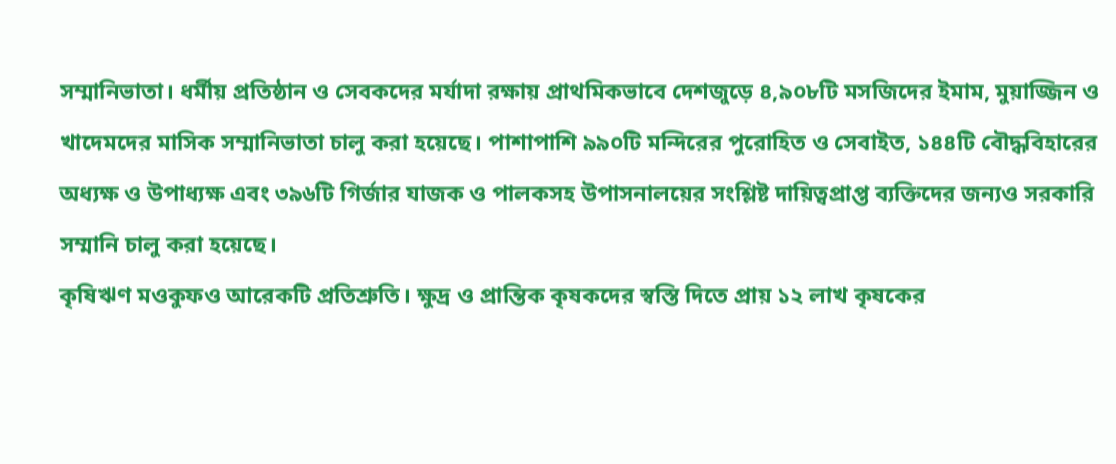সম্মানিভাতা। ধর্মীয় প্রতিষ্ঠান ও সেবকদের মর্যাদা রক্ষায় প্রাথমিকভাবে দেশজুড়ে ৪,৯০৮টি মসজিদের ইমাম, মুয়াজ্জিন ও খাদেমদের মাসিক সম্মানিভাতা চালু করা হয়েছে। পাশাপাশি ৯৯০টি মন্দিরের পুরোহিত ও সেবাইত, ১৪৪টি বৌদ্ধবিহারের অধ্যক্ষ ও উপাধ্যক্ষ এবং ৩৯৬টি গির্জার যাজক ও পালকসহ উপাসনালয়ের সংশ্লিষ্ট দায়িত্বপ্রাপ্ত ব্যক্তিদের জন্যও সরকারি সম্মানি চালু করা হয়েছে।
কৃষিঋণ মওকুফও আরেকটি প্রতিশ্রুতি। ক্ষুদ্র ও প্রান্তিক কৃষকদের স্বস্তি দিতে প্রায় ১২ লাখ কৃষকের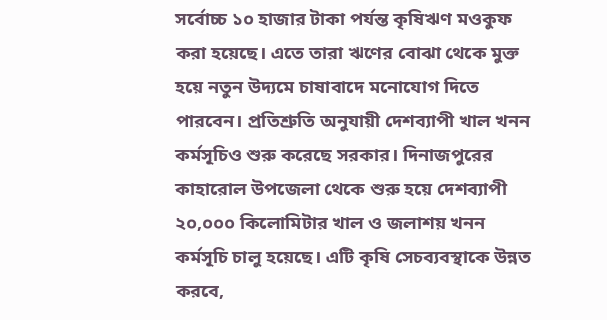সর্বোচ্চ ১০ হাজার টাকা পর্যন্ত কৃষিঋণ মওকুফ করা হয়েছে। এতে তারা ঋণের বোঝা থেকে মুক্ত হয়ে নতুন উদ্যমে চাষাবাদে মনোযোগ দিতে পারবেন। প্রতিশ্রুতি অনুযায়ী দেশব্যাপী খাল খনন কর্মসূচিও শুরু করেছে সরকার। দিনাজপুরের কাহারোল উপজেলা থেকে শুরু হয়ে দেশব্যাপী ২০,০০০ কিলোমিটার খাল ও জলাশয় খনন কর্মসূচি চালু হয়েছে। এটি কৃষি সেচব্যবস্থাকে উন্নত করবে,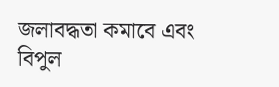জলাবদ্ধতা কমাবে এবং বিপুল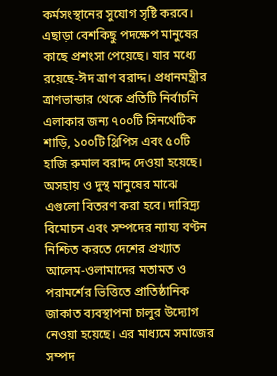কর্মসংস্থানের সুযোগ সৃষ্টি করবে।
এছাড়া বেশকিছু পদক্ষেপ মানুষের কাছে প্রশংসা পেয়েছে। যার মধ্যে রয়েছে-ঈদ ত্রাণ বরাদ্দ। প্রধানমন্ত্রীর ত্রাণভান্ডার থেকে প্রতিটি নির্বাচনি এলাকার জন্য ৭০০টি সিনথেটিক শাড়ি, ১০০টি থ্রিপিস এবং ৫০টি হাজি রুমাল বরাদ্দ দেওয়া হয়েছে। অসহায় ও দুস্থ মানুষের মাঝে এগুলো বিতরণ করা হবে। দারিদ্র্য বিমোচন এবং সম্পদের ন্যায্য বণ্টন নিশ্চিত করতে দেশের প্রখ্যাত আলেম-ওলামাদের মতামত ও পরামর্শের ভিত্তিতে প্রাতিষ্ঠানিক জাকাত ব্যবস্থাপনা চালুর উদ্যোগ নেওয়া হয়েছে। এর মাধ্যমে সমাজের সম্পদ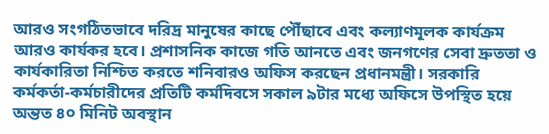আরও সংগঠিতভাবে দরিদ্র মানুষের কাছে পৌঁছাবে এবং কল্যাণমূলক কার্যক্রম আরও কার্যকর হবে। প্রশাসনিক কাজে গতি আনতে এবং জনগণের সেবা দ্রুততা ও কার্যকারিতা নিশ্চিত করতে শনিবারও অফিস করছেন প্রধানমন্ত্রী। সরকারি কর্মকর্তা-কর্মচারীদের প্রতিটি কর্মদিবসে সকাল ৯টার মধ্যে অফিসে উপস্থিত হয়ে অন্তত ৪০ মিনিট অবস্থান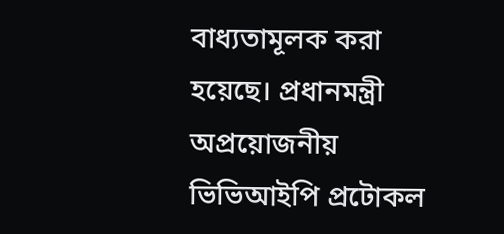বাধ্যতামূলক করা হয়েছে। প্রধানমন্ত্রী অপ্রয়োজনীয় ভিভিআইপি প্রটোকল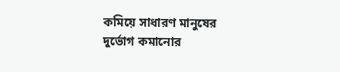কমিয়ে সাধারণ মানুষের দুর্ভোগ কমানোর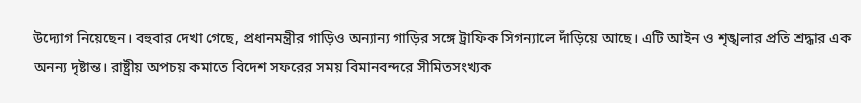উদ্যোগ নিয়েছেন। বহুবার দেখা গেছে, প্রধানমন্ত্রীর গাড়িও অন্যান্য গাড়ির সঙ্গে ট্রাফিক সিগন্যালে দাঁড়িয়ে আছে। এটি আইন ও শৃঙ্খলার প্রতি শ্রদ্ধার এক অনন্য দৃষ্টান্ত। রাষ্ট্রীয় অপচয় কমাতে বিদেশ সফরের সময় বিমানবন্দরে সীমিতসংখ্যক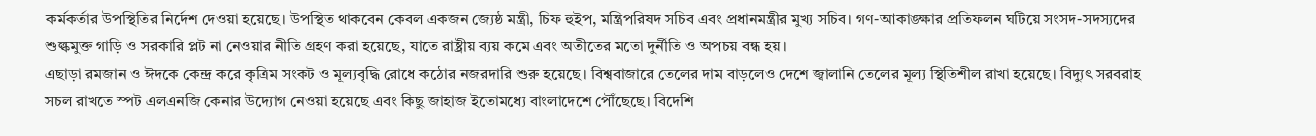কর্মকর্তার উপস্থিতির নির্দেশ দেওয়া হয়েছে। উপস্থিত থাকবেন কেবল একজন জ্যেষ্ঠ মন্ত্রী, চিফ হুইপ, মন্ত্রিপরিষদ সচিব এবং প্রধানমন্ত্রীর মুখ্য সচিব। গণ-আকাঙ্ক্ষার প্রতিফলন ঘটিয়ে সংসদ-সদস্যদের শুল্কমুক্ত গাড়ি ও সরকারি প্লট না নেওয়ার নীতি গ্রহণ করা হয়েছে, যাতে রাষ্ট্রীয় ব্যয় কমে এবং অতীতের মতো দুর্নীতি ও অপচয় বন্ধ হয়।
এছাড়া রমজান ও ঈদকে কেন্দ্র করে কৃত্রিম সংকট ও মূল্যবৃদ্ধি রোধে কঠোর নজরদারি শুরু হয়েছে। বিশ্ববাজারে তেলের দাম বাড়লেও দেশে জ্বালানি তেলের মূল্য স্থিতিশীল রাখা হয়েছে। বিদ্যুৎ সরবরাহ সচল রাখতে স্পট এলএনজি কেনার উদ্যোগ নেওয়া হয়েছে এবং কিছু জাহাজ ইতোমধ্যে বাংলাদেশে পৌঁছেছে। বিদেশি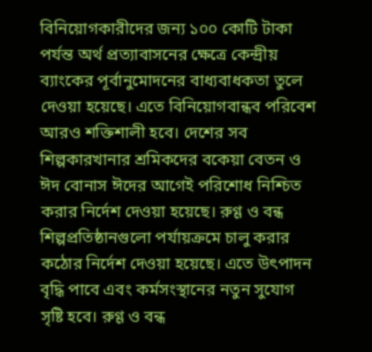বিনিয়োগকারীদের জন্য ১০০ কোটি টাকা পর্যন্ত অর্থ প্রত্যাবাসনের ক্ষেত্রে কেন্দ্রীয় ব্যাংকের পূর্বানুমোদনের বাধ্যবাধকতা তুলে দেওয়া হয়েছে। এতে বিনিয়োগবান্ধব পরিবেশ আরও শক্তিশালী হবে। দেশের সব শিল্পকারখানার শ্রমিকদের বকেয়া বেতন ও ঈদ বোনাস ঈদের আগেই পরিশোধ নিশ্চিত করার নির্দেশ দেওয়া হয়েছে। রুগ্ণ ও বন্ধ শিল্পপ্রতিষ্ঠানগুলো পর্যায়ক্রমে চালু করার কঠোর নির্দেশ দেওয়া হয়েছে। এতে উৎপাদন বৃদ্ধি পাবে এবং কর্মসংস্থানের নতুন সুযোগ সৃষ্টি হবে। রুগ্ণ ও বন্ধ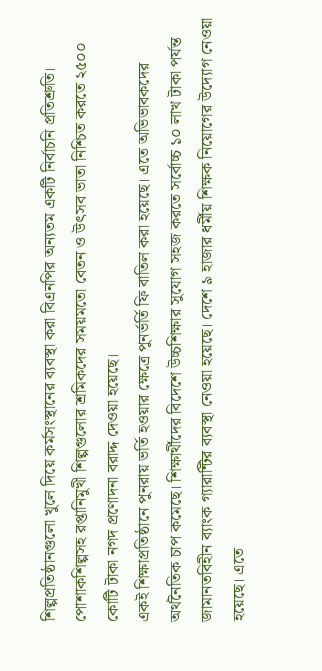শিল্পপ্রতিষ্ঠানগুলো খুলে দিয়ে কর্মসংস্থানের ব্যবস্থা করা বিএনপির অন্যতম একটি নির্বাচনি প্রতিশ্রুতি। পোশাকশিল্পসহ রপ্তানিমুখী শিল্পগুলোর শ্রমিকদের সময়মতো বেতন ও উৎসব ভাতা নিশ্চিত করতে ২৫০০ কোটি টাকা নগদ প্রণোদনা বরাদ্দ দেওয়া হয়েছে।
একই শিক্ষাপ্রতিষ্ঠানে পুনরায় ভর্তি হওয়ার ক্ষেত্রে পুনর্ভর্তি ফি বাতিল করা হয়েছে। এতে অভিভাবকদের অর্থনৈতিক চাপ কমেছে। শিক্ষার্থীদের বিদেশে উচ্চশিক্ষার সুযোগ সহজ করতে সর্বোচ্চ ১০ লাখ টাকা পর্যন্ত জামানতবিহীন ব্যাংক গ্যারান্টির ব্যবস্থা নেওয়া হয়েছে। দেশে ৯ হাজার ধর্মীয় শিক্ষক নিয়োগের উদ্যোগ নেওয়া হয়েছে। এতে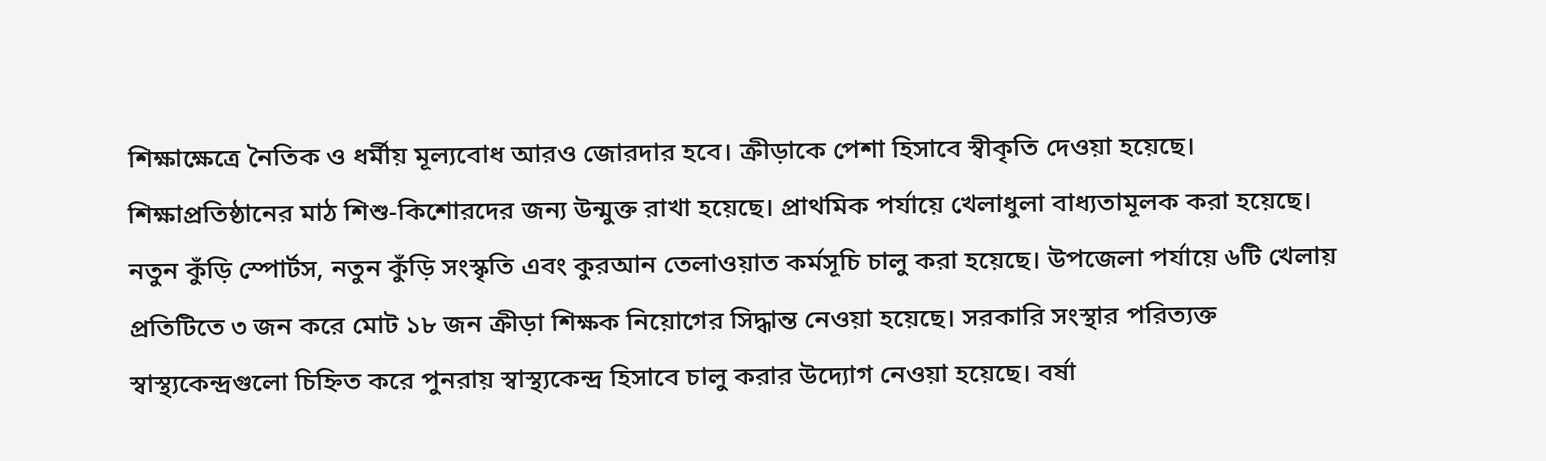শিক্ষাক্ষেত্রে নৈতিক ও ধর্মীয় মূল্যবোধ আরও জোরদার হবে। ক্রীড়াকে পেশা হিসাবে স্বীকৃতি দেওয়া হয়েছে। শিক্ষাপ্রতিষ্ঠানের মাঠ শিশু-কিশোরদের জন্য উন্মুক্ত রাখা হয়েছে। প্রাথমিক পর্যায়ে খেলাধুলা বাধ্যতামূলক করা হয়েছে। নতুন কুঁড়ি স্পোর্টস, নতুন কুঁড়ি সংস্কৃতি এবং কুরআন তেলাওয়াত কর্মসূচি চালু করা হয়েছে। উপজেলা পর্যায়ে ৬টি খেলায় প্রতিটিতে ৩ জন করে মোট ১৮ জন ক্রীড়া শিক্ষক নিয়োগের সিদ্ধান্ত নেওয়া হয়েছে। সরকারি সংস্থার পরিত্যক্ত স্বাস্থ্যকেন্দ্রগুলো চিহ্নিত করে পুনরায় স্বাস্থ্যকেন্দ্র হিসাবে চালু করার উদ্যোগ নেওয়া হয়েছে। বর্ষা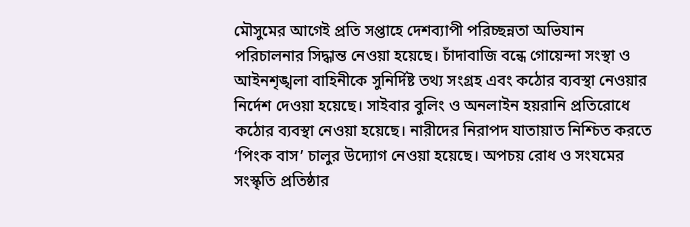মৌসুমের আগেই প্রতি সপ্তাহে দেশব্যাপী পরিচ্ছন্নতা অভিযান পরিচালনার সিদ্ধান্ত নেওয়া হয়েছে। চাঁদাবাজি বন্ধে গোয়েন্দা সংস্থা ও আইনশৃঙ্খলা বাহিনীকে সুনির্দিষ্ট তথ্য সংগ্রহ এবং কঠোর ব্যবস্থা নেওয়ার নির্দেশ দেওয়া হয়েছে। সাইবার বুলিং ও অনলাইন হয়রানি প্রতিরোধে কঠোর ব্যবস্থা নেওয়া হয়েছে। নারীদের নিরাপদ যাতায়াত নিশ্চিত করতে ‘পিংক বাস’ চালুর উদ্যোগ নেওয়া হয়েছে। অপচয় রোধ ও সংযমের সংস্কৃতি প্রতিষ্ঠার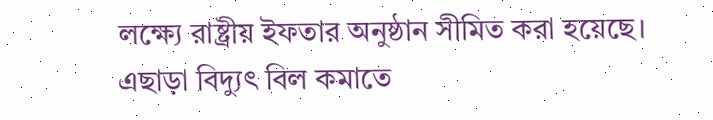লক্ষ্যে রাষ্ট্রীয় ইফতার অনুষ্ঠান সীমিত করা হয়েছে।
এছাড়া বিদ্যুৎ বিল কমাতে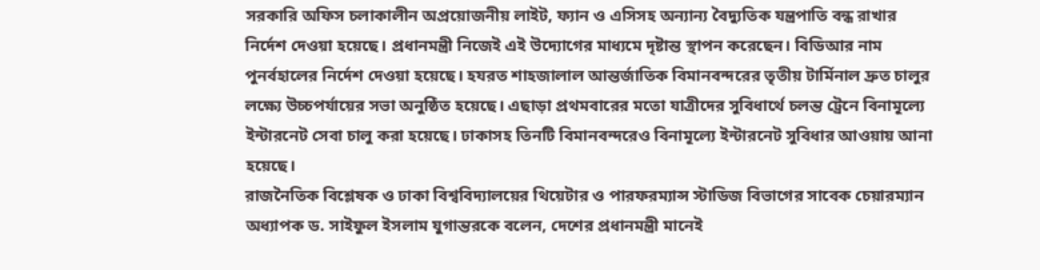সরকারি অফিস চলাকালীন অপ্রয়োজনীয় লাইট, ফ্যান ও এসিসহ অন্যান্য বৈদ্যুতিক যন্ত্রপাতি বন্ধ রাখার নির্দেশ দেওয়া হয়েছে। প্রধানমন্ত্রী নিজেই এই উদ্যোগের মাধ্যমে দৃষ্টান্ত স্থাপন করেছেন। বিডিআর নাম পুনর্বহালের নির্দেশ দেওয়া হয়েছে। হযরত শাহজালাল আন্তর্জাতিক বিমানবন্দরের তৃতীয় টার্মিনাল দ্রুত চালুর লক্ষ্যে উচ্চপর্যায়ের সভা অনুষ্ঠিত হয়েছে। এছাড়া প্রথমবারের মতো যাত্রীদের সুবিধার্থে চলন্ত ট্রেনে বিনামূল্যে ইন্টারনেট সেবা চালু করা হয়েছে। ঢাকাসহ তিনটি বিমানবন্দরেও বিনামূল্যে ইন্টারনেট সুবিধার আওয়ায় আনা হয়েছে।
রাজনৈতিক বিশ্লেষক ও ঢাকা বিশ্ববিদ্যালয়ের থিয়েটার ও পারফরম্যান্স স্টাডিজ বিভাগের সাবেক চেয়ারম্যান অধ্যাপক ড. সাইফুল ইসলাম যুগান্তরকে বলেন, দেশের প্রধানমন্ত্রী মানেই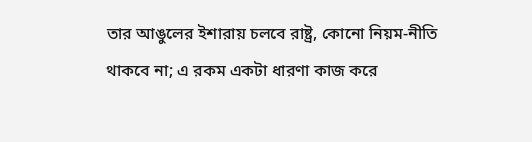তার আঙুলের ইশারায় চলবে রাষ্ট্র, কোনো নিয়ম-নীতি থাকবে না; এ রকম একটা ধারণা কাজ করে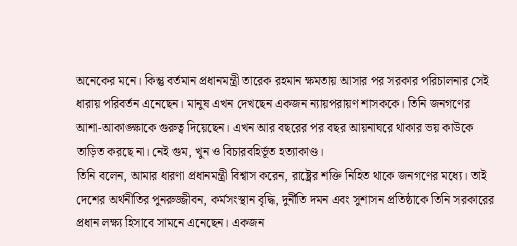অনেকের মনে। কিন্তু বর্তমান প্রধানমন্ত্রী তারেক রহমান ক্ষমতায় আসার পর সরকার পরিচালনার সেই ধারায় পরিবর্তন এনেছেন। মানুষ এখন দেখছেন একজন ন্যায়পরায়ণ শাসককে। তিনি জনগণের আশা-আকাঙ্ক্ষাকে গুরুত্ব দিয়েছেন। এখন আর বছরের পর বছর আয়নাঘরে থাকার ভয় কাউকে তাড়িত করছে না। নেই গুম, খুন ও বিচারবহির্ভূত হত্যাকাণ্ড।
তিনি বলেন, আমার ধারণা প্রধানমন্ত্রী বিশ্বাস করেন, রাষ্ট্রের শক্তি নিহিত থাকে জনগণের মধ্যে। তাই দেশের অর্থনীতির পুনরুজ্জীবন, কর্মসংস্থান বৃদ্ধি, দুর্নীতি দমন এবং সুশাসন প্রতিষ্ঠাকে তিনি সরকারের প্রধান লক্ষ্য হিসাবে সামনে এনেছেন। একজন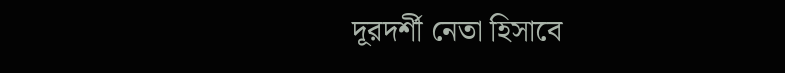দূরদর্শী নেতা হিসাবে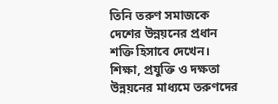তিনি তরুণ সমাজকে দেশের উন্নয়নের প্রধান শক্তি হিসাবে দেখেন। শিক্ষা, প্রযুক্তি ও দক্ষতা উন্নয়নের মাধ্যমে তরুণদের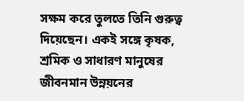সক্ষম করে তুলতে তিনি গুরুত্ব দিয়েছেন। একই সঙ্গে কৃষক, শ্রমিক ও সাধারণ মানুষের জীবনমান উন্নয়নের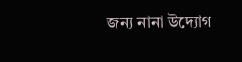জন্য নানা উদ্যোগ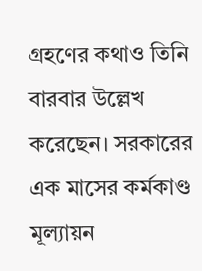গ্রহণের কথাও তিনি বারবার উল্লেখ করেছেন। সরকারের এক মাসের কর্মকাণ্ড মূল্যায়ন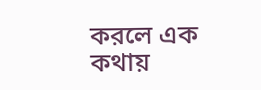করলে এক কথায়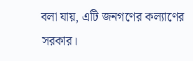বলা যায়, এটি জনগণের কল্যাণের সরকার।